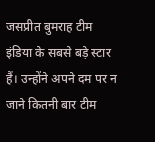जसप्रीत बुमराह टीम इंडिया के सबसे बड़े स्टार हैं। उन्होंने अपने दम पर न जाने कितनी बार टीम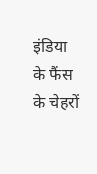इंडिया के फैंस के चेहरों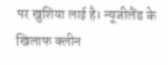पर खुशिया लाई है। न्यूजीलैंड के खिलाफ क्लीन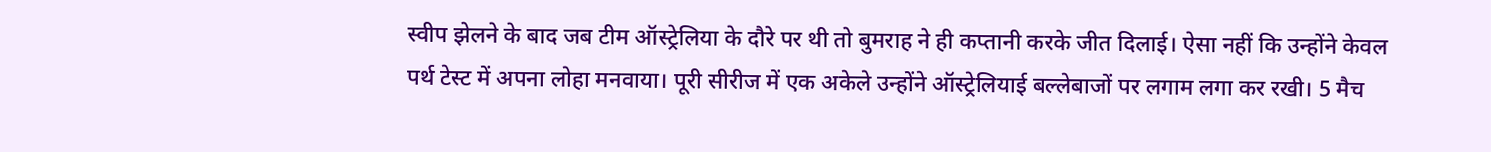स्वीप झेलने के बाद जब टीम ऑस्ट्रेलिया के दौरे पर थी तो बुमराह ने ही कप्तानी करके जीत दिलाई। ऐसा नहीं कि उन्होंने केवल पर्थ टेस्ट में अपना लोहा मनवाया। पूरी सीरीज में एक अकेले उन्होंने ऑस्ट्रेलियाई बल्लेबाजों पर लगाम लगा कर रखी। 5 मैच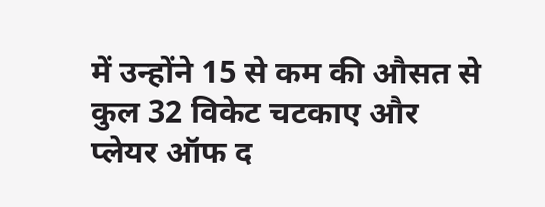में उन्होंने 15 से कम की औसत से कुल 32 विकेट चटकाए और प्लेयर ऑफ द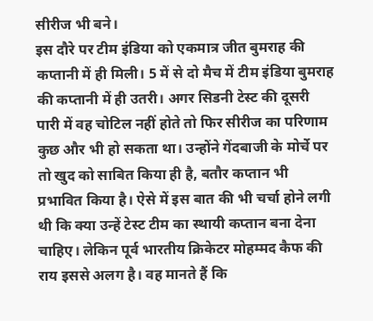सीरीज भी बने।
इस दौरे पर टीम इंडिया को एकमात्र जीत बुमराह की कप्तानी में ही मिली। 5 में से दो मैच में टीम इंडिया बुमराह की कप्तानी में ही उतरी। अगर सिडनी टेस्ट की दूसरी पारी में वह चोटिल नहीं होते तो फिर सीरीज का परिणाम कुछ और भी हो सकता था। उन्होंने गेंदबाजी के मोर्चे पर तो खुद को साबित किया ही है, बतौर कप्तान भी प्रभावित किया है। ऐसे में इस बात की भी चर्चा होने लगी थी कि क्या उन्हें टेस्ट टीम का स्थायी कप्तान बना देना चाहिए। लेकिन पूर्व भारतीय क्रिकेटर मोहम्मद कैफ की राय इससे अलग है। वह मानते हैं कि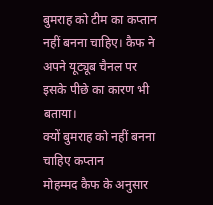बुमराह को टीम का कप्तान नहीं बनना चाहिए। कैफ ने अपने यूट्यूब चैनल पर इसके पीछे का कारण भी बताया।
क्यों बुमराह को नहीं बनना चाहिए कप्तान
मोहम्मद कैफ के अनुसार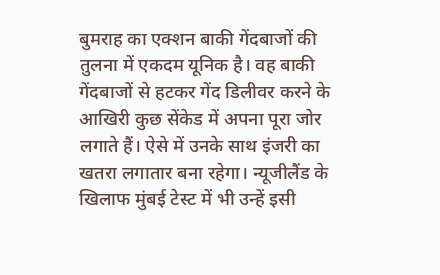बुमराह का एक्शन बाकी गेंदबाजों की तुलना में एकदम यूनिक है। वह बाकी गेंदबाजों से हटकर गेंद डिलीवर करने के आखिरी कुछ सेंकेड में अपना पूरा जोर लगाते हैं। ऐसे में उनके साथ इंजरी का खतरा लगातार बना रहेगा। न्यूजीलैंड के खिलाफ मुंबई टेस्ट में भी उन्हें इसी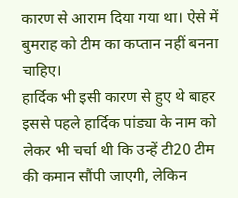कारण से आराम दिया गया था। ऐसे में बुमराह को टीम का कप्तान नहीं बनना चाहिए।
हार्दिक भी इसी कारण से हुए थे बाहर
इससे पहले हार्दिक पांड्या के नाम को लेकर भी चर्चा थी कि उन्हें टी20 टीम की कमान सौंपी जाएगी, लेकिन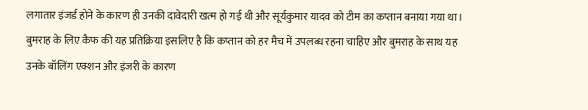लगातार इंजर्ड होने के कारण ही उनकी दावेदारी खत्म हो गई थी और सूर्यकुमार यादव को टीम का कप्तान बनाया गया था। बुमराह के लिए कैफ की यह प्रतिक्रिया इसलिए है कि कप्तान को हर मैच में उपलब्ध रहना चाहिए और बुमराह के साथ यह उनके बॉलिंग एक्शन और इंजरी के कारण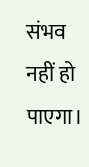संभव नहीं हो पाएगा।